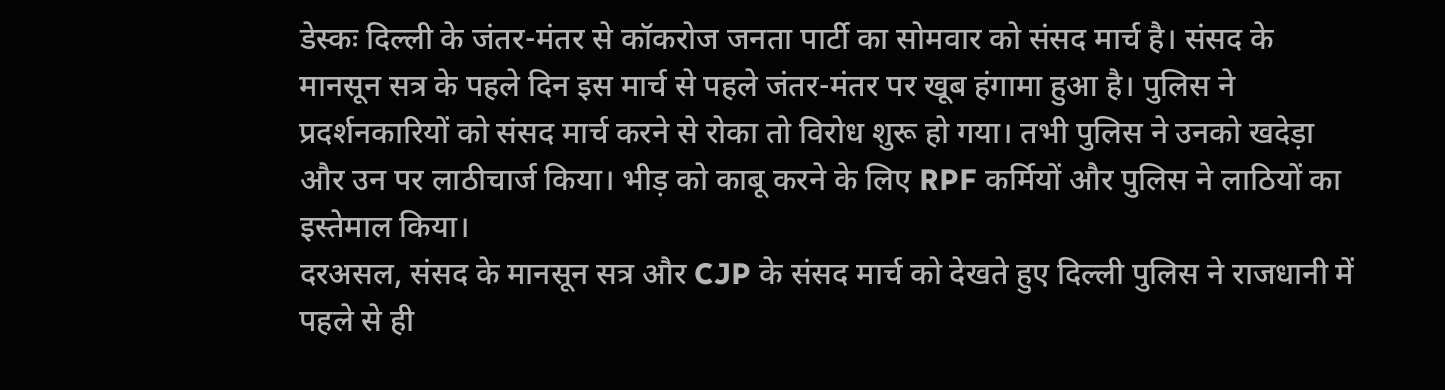डेस्कः दिल्ली के जंतर-मंतर से कॉकरोज जनता पार्टी का सोमवार को संसद मार्च है। संसद के मानसून सत्र के पहले दिन इस मार्च से पहले जंतर-मंतर पर खूब हंगामा हुआ है। पुलिस ने प्रदर्शनकारियों को संसद मार्च करने से रोका तो विरोध शुरू हो गया। तभी पुलिस ने उनको खदेड़ा और उन पर लाठीचार्ज किया। भीड़ को काबू करने के लिए RPF कर्मियों और पुलिस ने लाठियों का इस्तेमाल किया।
दरअसल, संसद के मानसून सत्र और CJP के संसद मार्च को देखते हुए दिल्ली पुलिस ने राजधानी में पहले से ही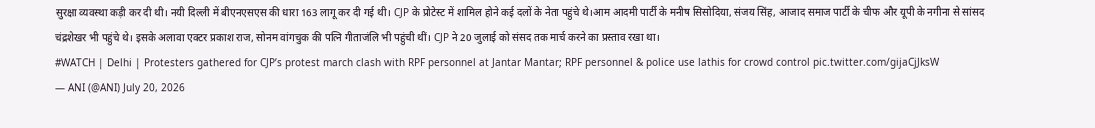सुरक्षा व्यवस्था कड़ी कर दी थी। नयी दिल्ली में बीएनएसएस की धारा 163 लागू कर दी गई थी। CJP के प्रोटेस्ट में शामिल होने कई दलों के नेता पहुंचे थे।आम आदमी पार्टी के मनीष सिसोदिया, संजय सिंह, आजाद समाज पार्टी के चीफ और यूपी के नगीना से सांसद चंद्रशेखर भी पहुंचे थे। इसके अलावा एक्टर प्रकाश राज, सोनम वांगचुक की पत्नि गीताजंलि भी पहुंची थीं। CJP ने 20 जुलाई को संसद तक मार्च करने का प्रस्ताव रखा था।
#WATCH | Delhi | Protesters gathered for CJP’s protest march clash with RPF personnel at Jantar Mantar; RPF personnel & police use lathis for crowd control pic.twitter.com/gijaCjJksW
— ANI (@ANI) July 20, 2026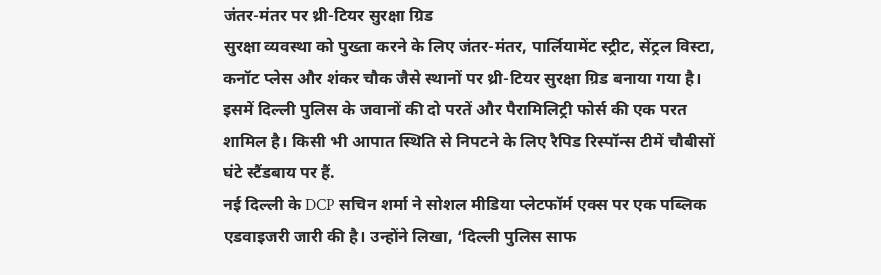जंतर-मंतर पर थ्री-टियर सुरक्षा ग्रिड
सुरक्षा व्यवस्था को पुख्ता करने के लिए जंतर-मंतर, पार्लियामेंट स्ट्रीट, सेंट्रल विस्टा, कनॉट प्लेस और शंकर चौक जैसे स्थानों पर थ्री-टियर सुरक्षा ग्रिड बनाया गया है। इसमें दिल्ली पुलिस के जवानों की दो परतें और पैरामिलिट्री फोर्स की एक परत शामिल है। किसी भी आपात स्थिति से निपटने के लिए रैपिड रिस्पॉन्स टीमें चौबीसों घंटे स्टैंडबाय पर हैं.
नई दिल्ली के DCP सचिन शर्मा ने सोशल मीडिया प्लेटफॉर्म एक्स पर एक पब्लिक एडवाइजरी जारी की है। उन्होंने लिखा, ‘दिल्ली पुलिस साफ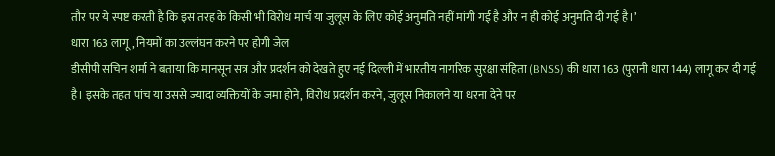तौर पर ये स्पष्ट करती है कि इस तरह के किसी भी विरोध मार्च या जुलूस के लिए कोई अनुमति नहीं मांगी गई है और न ही कोई अनुमति दी गई है।’
धारा 163 लागू, नियमों का उल्लंघन करने पर होगी जेल
डीसीपी सचिन शर्मा ने बताया कि मानसून सत्र और प्रदर्शन को देखते हुए नई दिल्ली में भारतीय नागरिक सुरक्षा संहिता (BNSS) की धारा 163 (पुरानी धारा 144) लागू कर दी गई है। इसके तहत पांच या उससे ज्यादा व्यक्तियों के जमा होने, विरोध प्रदर्शन करने, जुलूस निकालने या धरना देने पर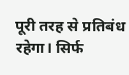पूरी तरह से प्रतिबंध रहेगा। सिर्फ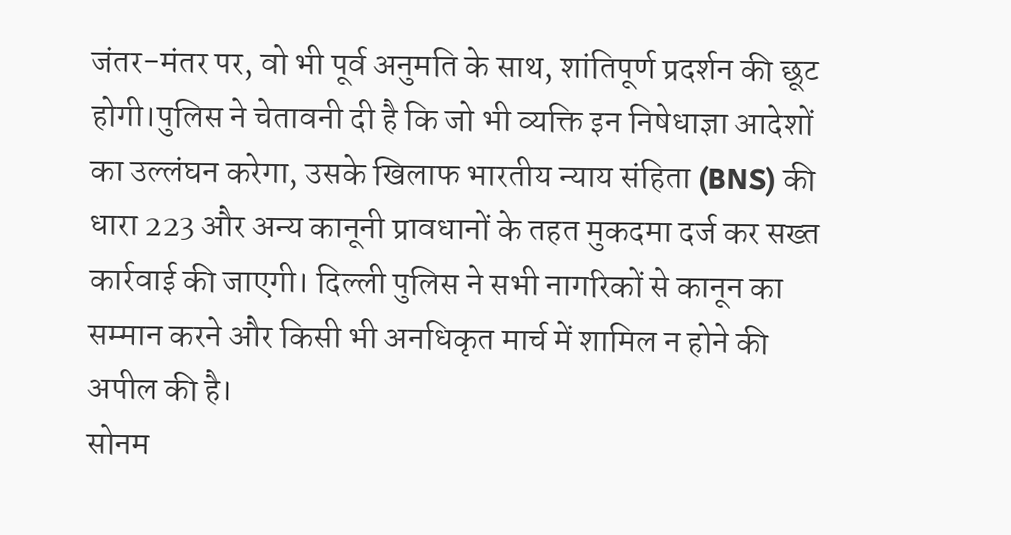जंतर-मंतर पर, वो भी पूर्व अनुमति के साथ, शांतिपूर्ण प्रदर्शन की छूट होगी।पुलिस ने चेतावनी दी है कि जो भी व्यक्ति इन निषेधाज्ञा आदेशों का उल्लंघन करेगा, उसके खिलाफ भारतीय न्याय संहिता (BNS) की धारा 223 और अन्य कानूनी प्रावधानों के तहत मुकदमा दर्ज कर सख्त कार्रवाई की जाएगी। दिल्ली पुलिस ने सभी नागरिकों से कानून का सम्मान करने और किसी भी अनधिकृत मार्च में शामिल न होने की अपील की है।
सोनम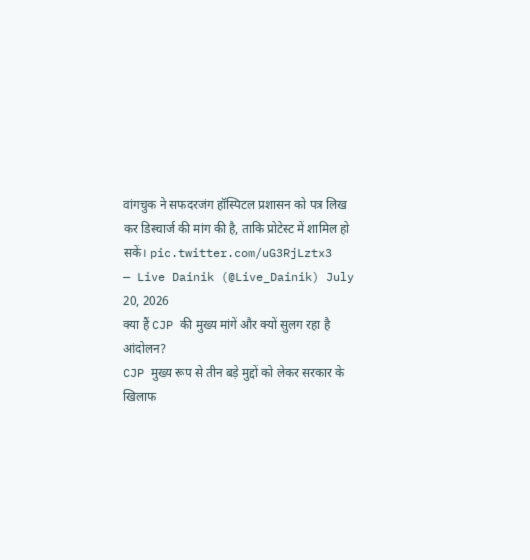वांगचुक ने सफदरजंग हॉस्पिटल प्रशासन को पत्र लिख कर डिस्चार्ज की मांग की है, ताकि प्रोटेस्ट में शामिल हो सकें। pic.twitter.com/uG3RjLztx3
— Live Dainik (@Live_Dainik) July 20, 2026
क्या हैं CJP की मुख्य मांगें और क्यों सुलग रहा है आंदोलन?
CJP मुख्य रूप से तीन बड़े मुद्दों को लेकर सरकार के खिलाफ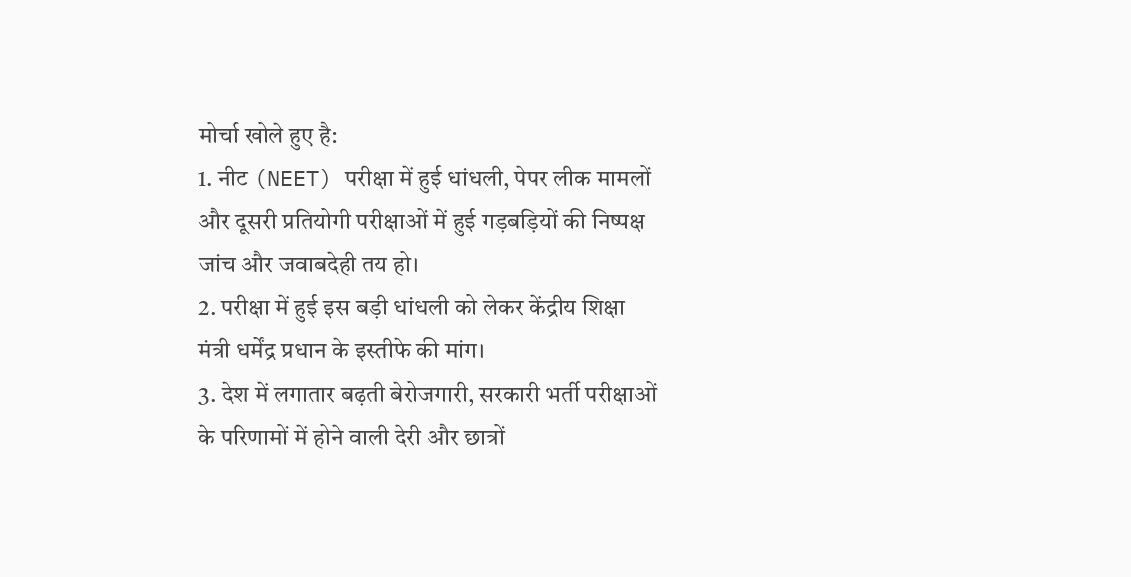मोर्चा खोले हुए है:
1. नीट (NEET) परीक्षा में हुई धांधली, पेपर लीक मामलों और दूसरी प्रतियोगी परीक्षाओं में हुई गड़बड़ियों की निष्पक्ष जांच और जवाबदेही तय हो।
2. परीक्षा में हुई इस बड़ी धांधली को लेकर केंद्रीय शिक्षा मंत्री धर्मेंद्र प्रधान के इस्तीफे की मांग।
3. देश में लगातार बढ़ती बेरोजगारी, सरकारी भर्ती परीक्षाओं के परिणामों में होने वाली देरी और छात्रों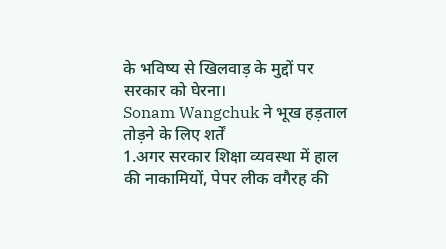के भविष्य से खिलवाड़ के मुद्दों पर सरकार को घेरना।
Sonam Wangchuk ने भूख हड़ताल तोड़ने के लिए शर्तें
1.अगर सरकार शिक्षा व्यवस्था में हाल की नाकामियों, पेपर लीक वगैरह की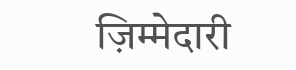ज़िम्मेदारी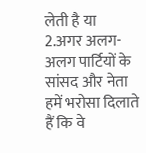लेती है या
2.अगर अलग-अलग पार्टियों के सांसद और नेता हमें भरोसा दिलाते हैं कि वे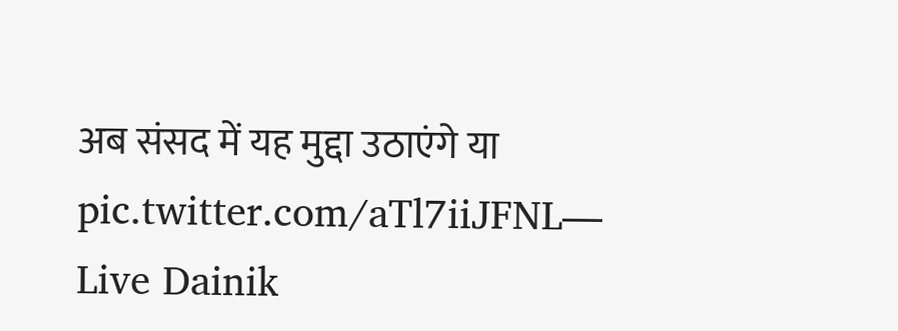अब संसद में यह मुद्दा उठाएंगे या pic.twitter.com/aTl7iiJFNL— Live Dainik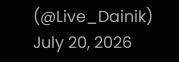(@Live_Dainik) July 20, 2026